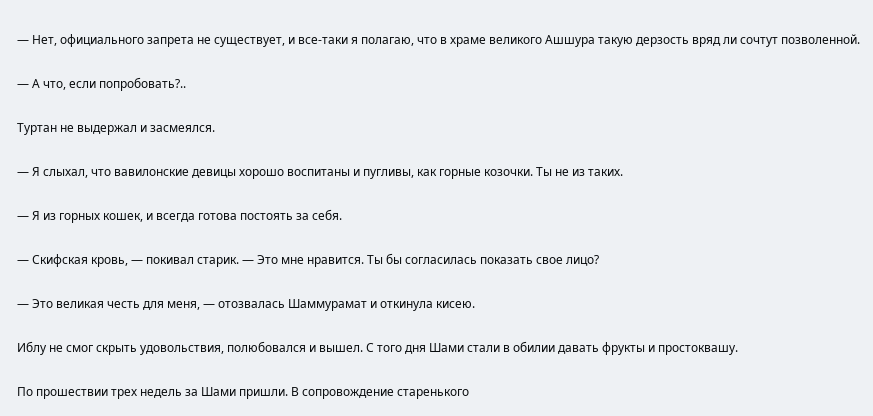— Нет, официального запрета не существует, и все-таки я полагаю, что в храме великого Ашшура такую дерзость вряд ли сочтут позволенной.

— А что, если попробовать?..

Туртан не выдержал и засмеялся.

— Я слыхал, что вавилонские девицы хорошо воспитаны и пугливы, как горные козочки. Ты не из таких.

— Я из горных кошек, и всегда готова постоять за себя.

— Скифская кровь, — покивал старик. — Это мне нравится. Ты бы согласилась показать свое лицо?

— Это великая честь для меня, — отозвалась Шаммурамат и откинула кисею.

Иблу не смог скрыть удовольствия, полюбовался и вышел. С того дня Шами стали в обилии давать фрукты и простоквашу.

По прошествии трех недель за Шами пришли. В сопровождение старенького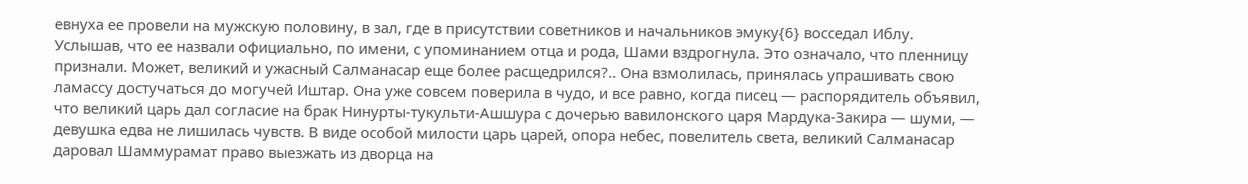евнуха ее провели на мужскую половину, в зал, где в присутствии советников и начальников эмуку{6} восседал Иблу. Услышав, что ее назвали официально, по имени, с упоминанием отца и рода, Шами вздрогнула. Это означало, что пленницу признали. Может, великий и ужасный Салманасар еще более расщедрился?.. Она взмолилась, принялась упрашивать свою ламассу достучаться до могучей Иштар. Она уже совсем поверила в чудо, и все равно, когда писец — распорядитель объявил, что великий царь дал согласие на брак Нинурты-тукульти-Ашшура с дочерью вавилонского царя Мардука-Закира — шуми, — девушка едва не лишилась чувств. В виде особой милости царь царей, опора небес, повелитель света, великий Салманасар даровал Шаммурамат право выезжать из дворца на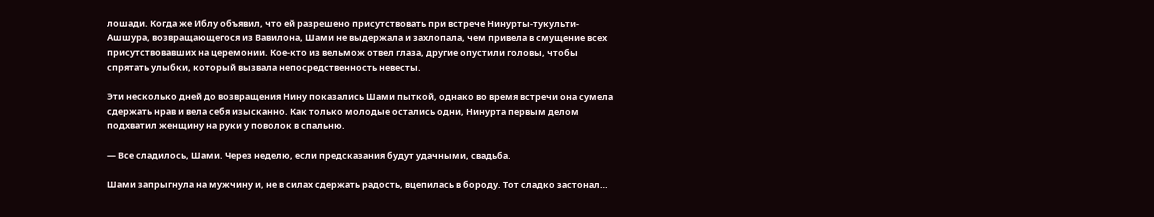лошади. Когда же Иблу объявил, что ей разрешено присутствовать при встрече Нинурты-тукульти-Ашшура, возвращающегося из Вавилона, Шами не выдержала и захлопала, чем привела в смущение всех присутствовавших на церемонии. Кое-кто из вельмож отвел глаза, другие опустили головы, чтобы спрятать улыбки, который вызвала непосредственность невесты.

Эти несколько дней до возвращения Нину показались Шами пыткой, однако во время встречи она сумела сдержать нрав и вела себя изысканно. Как только молодые остались одни, Нинурта первым делом подхватил женщину на руки у поволок в спальню.

— Все сладилось, Шами. Через неделю, если предсказания будут удачными, свадьба.

Шами запрыгнула на мужчину и, не в силах сдержать радость, вцепилась в бороду. Тот сладко застонал…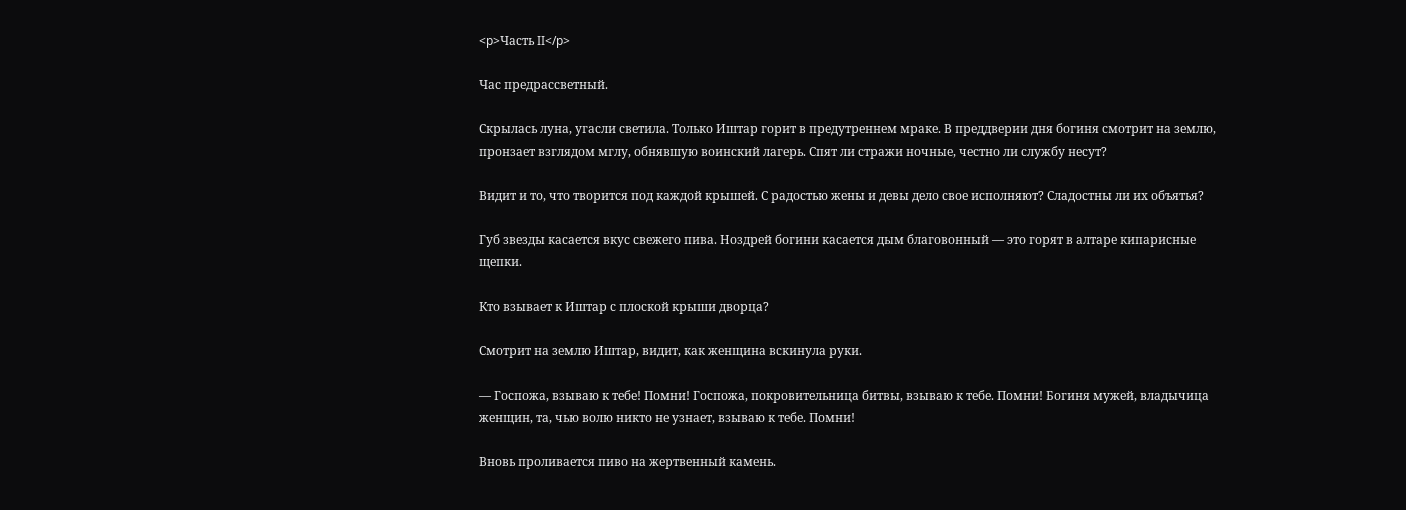<p>Часть II</p>

Час предрассветный.

Скрылась луна, угасли светила. Только Иштар горит в предутреннем мраке. В преддверии дня богиня смотрит на землю, пронзает взглядом мглу, обнявшую воинский лагерь. Спят ли стражи ночные, честно ли службу несут?

Видит и то, что творится под каждой крышей. С радостью жены и девы дело свое исполняют? Сладостны ли их объятья?

Губ звезды касается вкус свежего пива. Ноздрей богини касается дым благовонный — это горят в алтаре кипарисные щепки.

Кто взывает к Иштар с плоской крыши дворца?

Смотрит на землю Иштар, видит, как женщина вскинула руки.

— Госпожа, взываю к тебе! Помни! Госпожа, покровительница битвы, взываю к тебе. Помни! Богиня мужей, владычица женщин, та, чью волю никто не узнает, взываю к тебе. Помни!

Вновь проливается пиво на жертвенный камень.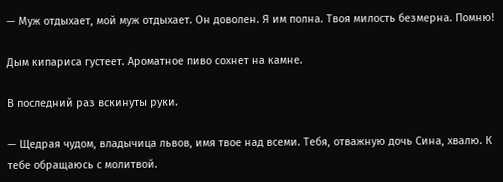— Муж отдыхает, мой муж отдыхает. Он доволен. Я им полна. Твоя милость безмерна. Помню!

Дым кипариса густеет. Ароматное пиво сохнет на камне.

В последний раз вскинуты руки.

— Щедрая чудом, владычица львов, имя твое над всеми. Тебя, отважную дочь Сина, хвалю. К тебе обращаюсь с молитвой.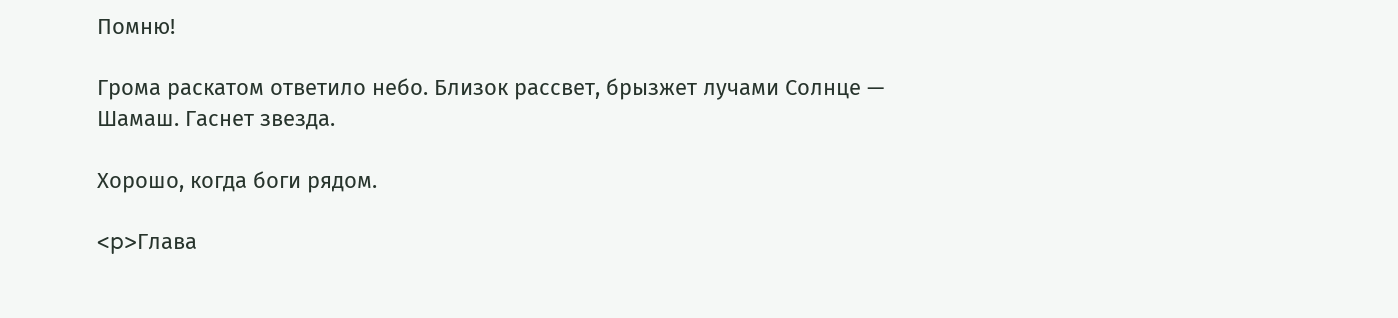Помню!

Грома раскатом ответило небо. Близок рассвет, брызжет лучами Солнце — Шамаш. Гаснет звезда.

Хорошо, когда боги рядом.

<p>Глава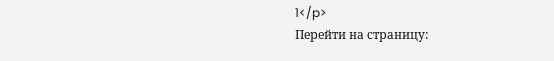1</p>
Перейти на страницу: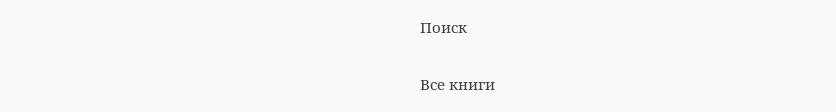Поиск

Все книги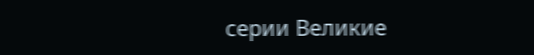серии Великие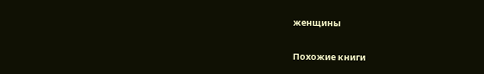женщины

Похожие книги